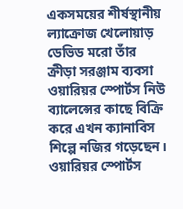একসময়ের শীর্ষস্থানীয় ল্যাক্রোজ খেলোয়াড় ডেভিড মরো তাঁর ক্রীড়া সরঞ্জাম ব্যবসা ওয়ারিয়র স্পোর্টস নিউ ব্যালেন্সের কাছে বিক্রি করে এখন ক্যানাবিস শিল্পে নজির গড়েছেন। ওয়ারিয়র স্পোর্টস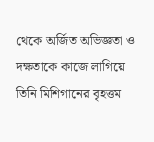থেকে অর্জিত অভিজ্ঞতা ও দক্ষতাকে কাজে লাগিয়ে তিনি মিশিগানের বৃহত্তম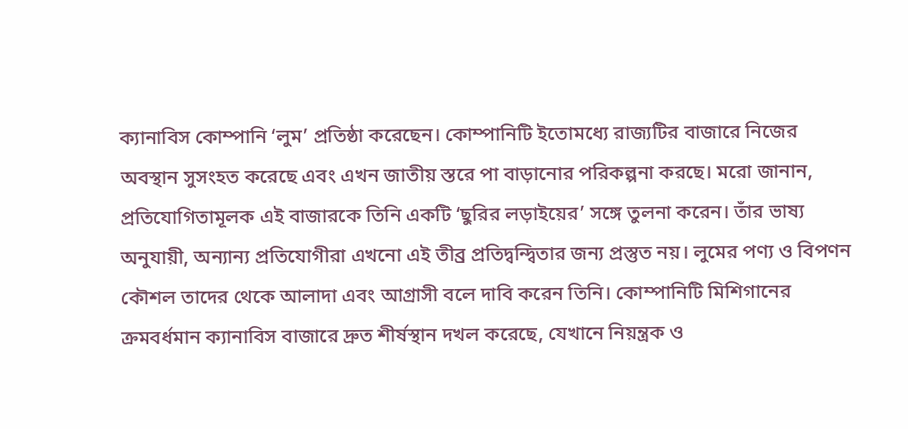ক্যানাবিস কোম্পানি ‘লুম’ প্রতিষ্ঠা করেছেন। কোম্পানিটি ইতোমধ্যে রাজ্যটির বাজারে নিজের অবস্থান সুসংহত করেছে এবং এখন জাতীয় স্তরে পা বাড়ানোর পরিকল্পনা করছে। মরো জানান, প্রতিযোগিতামূলক এই বাজারকে তিনি একটি ‘ছুরির লড়াইয়ের’ সঙ্গে তুলনা করেন। তাঁর ভাষ্য অনুযায়ী, অন্যান্য প্রতিযোগীরা এখনো এই তীব্র প্রতিদ্বন্দ্বিতার জন্য প্রস্তুত নয়। লুমের পণ্য ও বিপণন কৌশল তাদের থেকে আলাদা এবং আগ্রাসী বলে দাবি করেন তিনি। কোম্পানিটি মিশিগানের ক্রমবর্ধমান ক্যানাবিস বাজারে দ্রুত শীর্ষস্থান দখল করেছে, যেখানে নিয়ন্ত্রক ও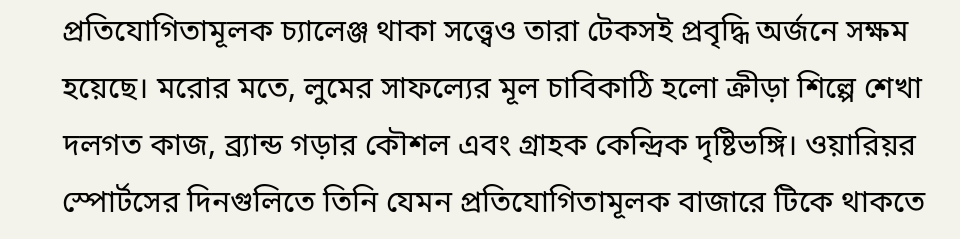প্রতিযোগিতামূলক চ্যালেঞ্জ থাকা সত্ত্বেও তারা টেকসই প্রবৃদ্ধি অর্জনে সক্ষম হয়েছে। মরোর মতে, লুমের সাফল্যের মূল চাবিকাঠি হলো ক্রীড়া শিল্পে শেখা দলগত কাজ, ব্র্যান্ড গড়ার কৌশল এবং গ্রাহক কেন্দ্রিক দৃষ্টিভঙ্গি। ওয়ারিয়র স্পোর্টসের দিনগুলিতে তিনি যেমন প্রতিযোগিতামূলক বাজারে টিকে থাকতে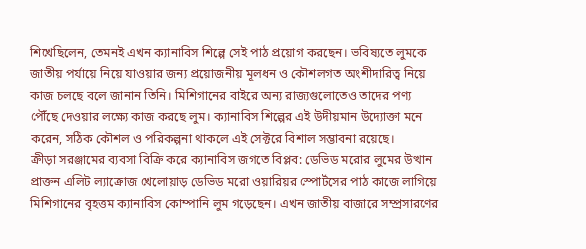শিখেছিলেন, তেমনই এখন ক্যানাবিস শিল্পে সেই পাঠ প্রয়োগ করছেন। ভবিষ্যতে লুমকে জাতীয় পর্যায়ে নিয়ে যাওয়ার জন্য প্রয়োজনীয় মূলধন ও কৌশলগত অংশীদারিত্ব নিয়ে কাজ চলছে বলে জানান তিনি। মিশিগানের বাইরে অন্য রাজ্যগুলোতেও তাদের পণ্য পৌঁছে দেওয়ার লক্ষ্যে কাজ করছে লুম। ক্যানাবিস শিল্পের এই উদীয়মান উদ্যোক্তা মনে করেন, সঠিক কৌশল ও পরিকল্পনা থাকলে এই সেক্টরে বিশাল সম্ভাবনা রয়েছে।
ক্রীড়া সরঞ্জামের ব্যবসা বিক্রি করে ক্যানাবিস জগতে বিপ্লব: ডেভিড মরোর লুমের উত্থান
প্রাক্তন এলিট ল্যাক্রোজ খেলোয়াড় ডেভিড মরো ওয়ারিয়র স্পোর্টসের পাঠ কাজে লাগিয়ে মিশিগানের বৃহত্তম ক্যানাবিস কোম্পানি লুম গড়েছেন। এখন জাতীয় বাজারে সম্প্রসারণের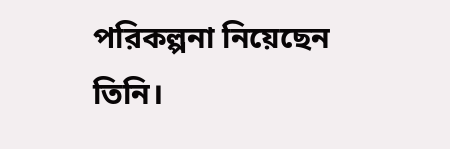পরিকল্পনা নিয়েছেন তিনি।